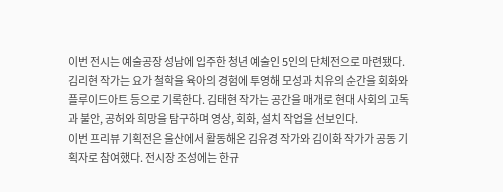이번 전시는 예술공장 성남에 입주한 청년 예술인 5인의 단체전으로 마련됐다. 김리현 작가는 요가 철학을 육아의 경험에 투영해 모성과 치유의 순간을 회화와 플루이드아트 등으로 기록한다. 김태현 작가는 공간을 매개로 현대 사회의 고독과 불안, 공허와 희망을 탐구하며 영상, 회화, 설치 작업을 선보인다.
이번 프리뷰 기획전은 울산에서 활동해온 김유경 작가와 김이화 작가가 공동 기획자로 참여했다. 전시장 조성에는 한규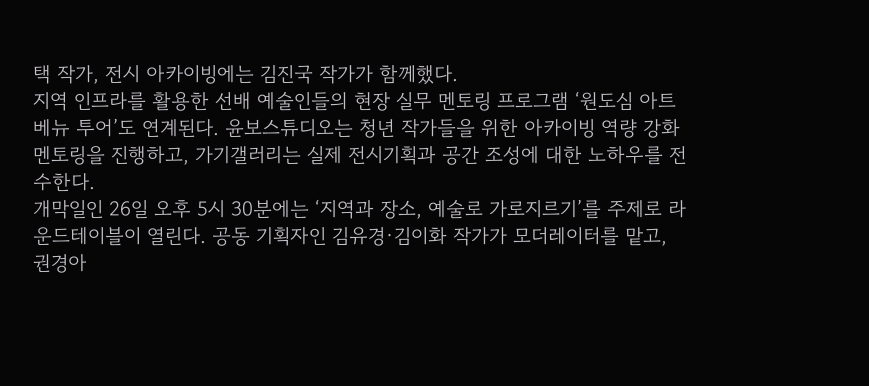택 작가, 전시 아카이빙에는 김진국 작가가 함께했다.
지역 인프라를 활용한 선배 예술인들의 현장 실무 멘토링 프로그램 ‘원도심 아트베뉴 투어’도 연계된다. 윤보스튜디오는 청년 작가들을 위한 아카이빙 역량 강화 멘토링을 진행하고, 가기갤러리는 실제 전시기획과 공간 조성에 대한 노하우를 전수한다.
개막일인 26일 오후 5시 30분에는 ‘지역과 장소, 예술로 가로지르기’를 주제로 라운드테이블이 열린다. 공동 기획자인 김유경·김이화 작가가 모더레이터를 맡고, 권경아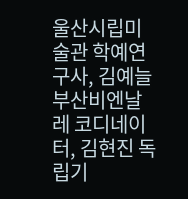울산시립미술관 학예연구사, 김예늘 부산비엔날레 코디네이터, 김현진 독립기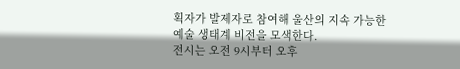획자가 발제자로 참여해 울산의 지속 가능한 예술 생태계 비전을 모색한다.
전시는 오전 9시부터 오후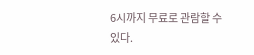6시까지 무료로 관람할 수 있다.